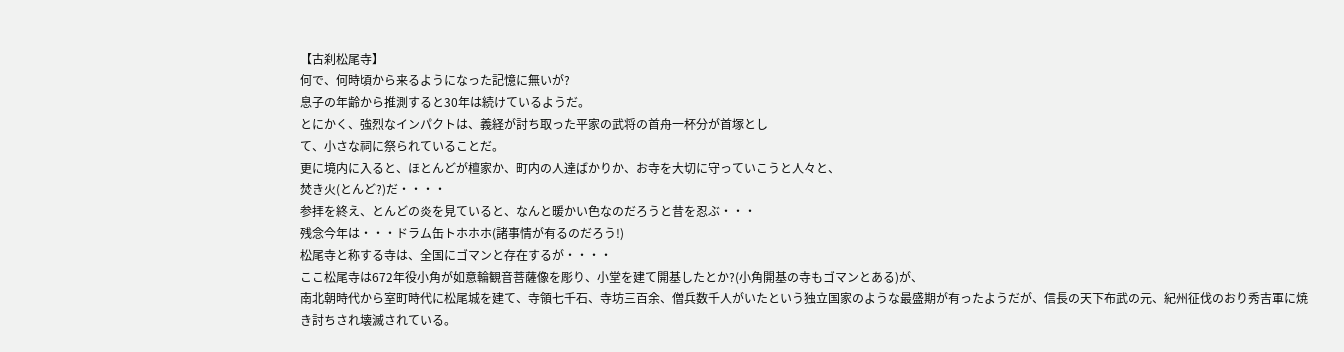【古刹松尾寺】
何で、何時頃から来るようになった記憶に無いが?
息子の年齢から推測すると30年は続けているようだ。
とにかく、強烈なインパクトは、義経が討ち取った平家の武将の首舟一杯分が首塚とし
て、小さな祠に祭られていることだ。
更に境内に入ると、ほとんどが檀家か、町内の人達ばかりか、お寺を大切に守っていこうと人々と、
焚き火(とんど?)だ・・・・
参拝を終え、とんどの炎を見ていると、なんと暖かい色なのだろうと昔を忍ぶ・・・
残念今年は・・・ドラム缶トホホホ(諸事情が有るのだろう!)
松尾寺と称する寺は、全国にゴマンと存在するが・・・・
ここ松尾寺は672年役小角が如意輪観音菩薩像を彫り、小堂を建て開基したとか?(小角開基の寺もゴマンとある)が、
南北朝時代から室町時代に松尾城を建て、寺領七千石、寺坊三百余、僧兵数千人がいたという独立国家のような最盛期が有ったようだが、信長の天下布武の元、紀州征伐のおり秀吉軍に焼き討ちされ壊滅されている。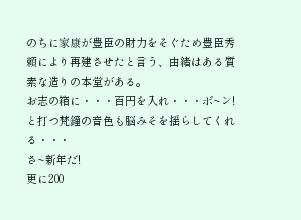のちに家康が豊臣の財力をそぐため豊臣秀頼により再建させたと言う、由緒はある質素な造りの本堂がある。
お志の箱に・・・百円を入れ・・・ボ~ン!と打つ梵鐘の音色も脳みそを揺らしてくれる・・・
さ~新年だ!
更に200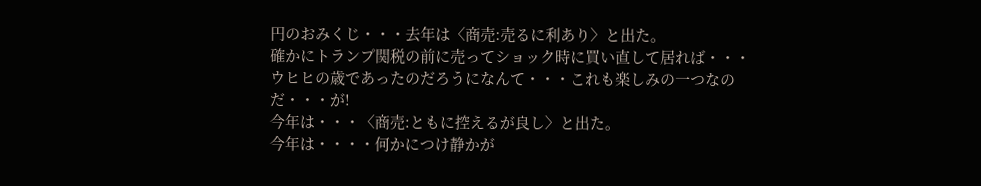円のおみくじ・・・去年は〈商売:売るに利あり〉と出た。
確かにトランプ関税の前に売ってショック時に買い直して居れば・・・
ウヒヒの歳であったのだろうになんて・・・これも楽しみの一つなのだ・・・が!
今年は・・・〈商売:ともに控えるが良し〉と出た。
今年は・・・・何かにつけ静かが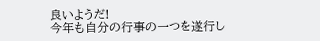良いようだ!
今年も自分の行事の一つを遂行し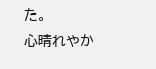た。
心晴れやか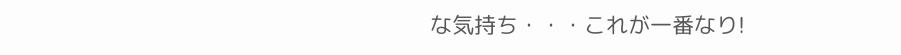な気持ち・・・これが一番なり!